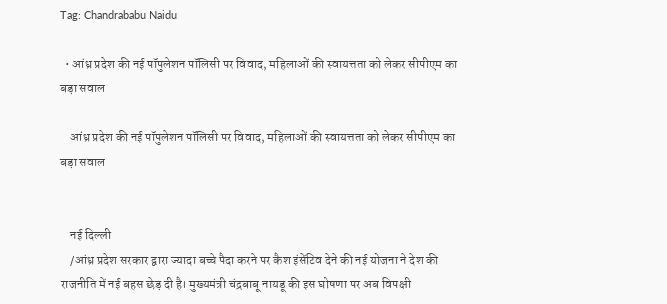Tag: Chandrababu Naidu

  • आंध्र प्रदेश की नई पॉपुलेशन पॉलिसी पर विवाद, महिलाओं की स्वायत्तता को लेकर सीपीएम का बड़ा सवाल

    आंध्र प्रदेश की नई पॉपुलेशन पॉलिसी पर विवाद, महिलाओं की स्वायत्तता को लेकर सीपीएम का बड़ा सवाल


    नई दिल्ली
    /आंध्र प्रदेश सरकार द्वारा ज्यादा बच्चे पैदा करने पर कैश इंसेंटिव देने की नई योजना ने देश की राजनीति में नई बहस छेड़ दी है। मुख्यमंत्री चंद्रबाबू नायडू की इस घोषणा पर अब विपक्षी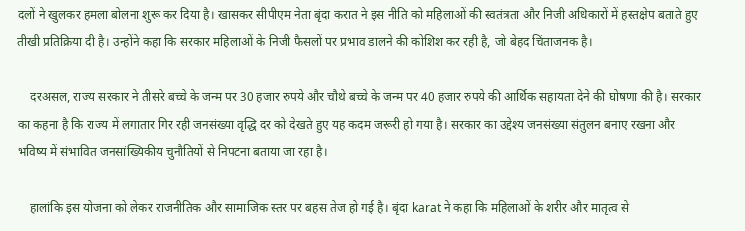दलों ने खुलकर हमला बोलना शुरू कर दिया है। खासकर सीपीएम नेता बृंदा करात ने इस नीति को महिलाओं की स्वतंत्रता और निजी अधिकारों में हस्तक्षेप बताते हुए तीखी प्रतिक्रिया दी है। उन्होंने कहा कि सरकार महिलाओं के निजी फैसलों पर प्रभाव डालने की कोशिश कर रही है, जो बेहद चिंताजनक है।

    दरअसल, राज्य सरकार ने तीसरे बच्चे के जन्म पर 30 हजार रुपये और चौथे बच्चे के जन्म पर 40 हजार रुपये की आर्थिक सहायता देने की घोषणा की है। सरकार का कहना है कि राज्य में लगातार गिर रही जनसंख्या वृद्धि दर को देखते हुए यह कदम जरूरी हो गया है। सरकार का उद्देश्य जनसंख्या संतुलन बनाए रखना और भविष्य में संभावित जनसांख्यिकीय चुनौतियों से निपटना बताया जा रहा है।

    हालांकि इस योजना को लेकर राजनीतिक और सामाजिक स्तर पर बहस तेज हो गई है। बृंदा karat ने कहा कि महिलाओं के शरीर और मातृत्व से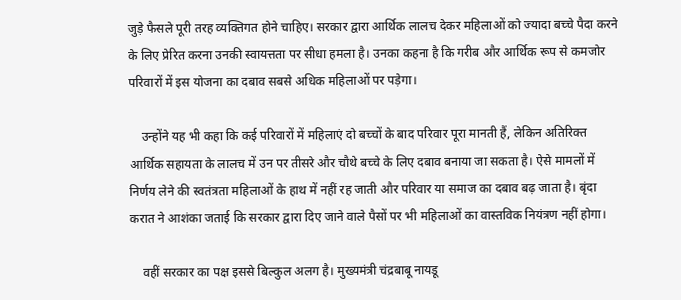जुड़े फैसले पूरी तरह व्यक्तिगत होने चाहिए। सरकार द्वारा आर्थिक लालच देकर महिलाओं को ज्यादा बच्चे पैदा करने के लिए प्रेरित करना उनकी स्वायत्तता पर सीधा हमला है। उनका कहना है कि गरीब और आर्थिक रूप से कमजोर परिवारों में इस योजना का दबाव सबसे अधिक महिलाओं पर पड़ेगा।

    उन्होंने यह भी कहा कि कई परिवारों में महिलाएं दो बच्चों के बाद परिवार पूरा मानती हैं, लेकिन अतिरिक्त आर्थिक सहायता के लालच में उन पर तीसरे और चौथे बच्चे के लिए दबाव बनाया जा सकता है। ऐसे मामलों में निर्णय लेने की स्वतंत्रता महिलाओं के हाथ में नहीं रह जाती और परिवार या समाज का दबाव बढ़ जाता है। बृंदा करात ने आशंका जताई कि सरकार द्वारा दिए जाने वाले पैसों पर भी महिलाओं का वास्तविक नियंत्रण नहीं होगा।

    वहीं सरकार का पक्ष इससे बिल्कुल अलग है। मुख्यमंत्री चंद्रबाबू नायडू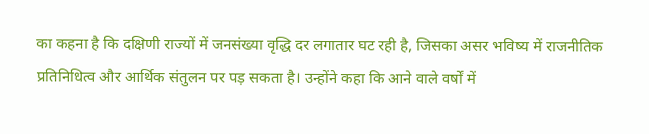का कहना है कि दक्षिणी राज्यों में जनसंख्या वृद्धि दर लगातार घट रही है, जिसका असर भविष्य में राजनीतिक प्रतिनिधित्व और आर्थिक संतुलन पर पड़ सकता है। उन्होंने कहा कि आने वाले वर्षों में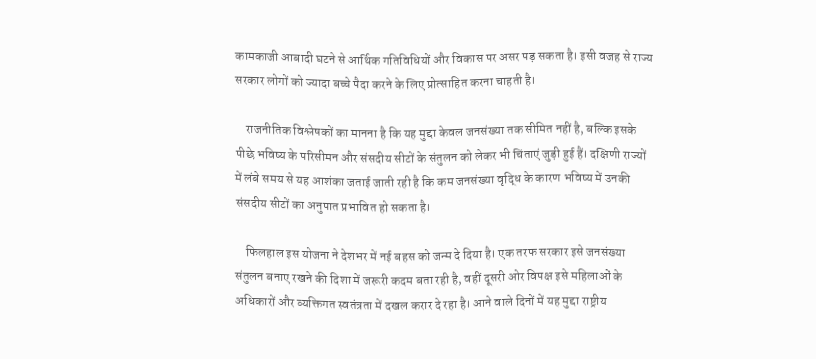कामकाजी आबादी घटने से आर्थिक गतिविधियों और विकास पर असर पड़ सकता है। इसी वजह से राज्य सरकार लोगों को ज्यादा बच्चे पैदा करने के लिए प्रोत्साहित करना चाहती है।

    राजनीतिक विश्लेषकों का मानना है कि यह मुद्दा केवल जनसंख्या तक सीमित नहीं है, बल्कि इसके पीछे भविष्य के परिसीमन और संसदीय सीटों के संतुलन को लेकर भी चिंताएं जुड़ी हुई हैं। दक्षिणी राज्यों में लंबे समय से यह आशंका जताई जाती रही है कि कम जनसंख्या वृद्धि के कारण भविष्य में उनकी संसदीय सीटों का अनुपात प्रभावित हो सकता है।

    फिलहाल इस योजना ने देशभर में नई बहस को जन्म दे दिया है। एक तरफ सरकार इसे जनसंख्या संतुलन बनाए रखने की दिशा में जरूरी कदम बता रही है, वहीं दूसरी ओर विपक्ष इसे महिलाओं के अधिकारों और व्यक्तिगत स्वतंत्रता में दखल करार दे रहा है। आने वाले दिनों में यह मुद्दा राष्ट्रीय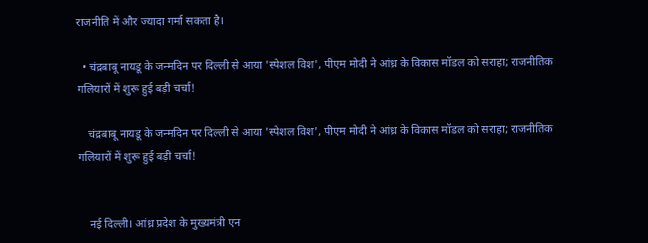राजनीति में और ज्यादा गर्मा सकता है।

  • चंद्रबाबू नायडू के जन्मदिन पर दिल्ली से आया 'स्पेशल विश', पीएम मोदी ने आंध्र के विकास मॉडल को सराहा; राजनीतिक गलियारों में शुरू हुई बड़ी चर्चा!

    चंद्रबाबू नायडू के जन्मदिन पर दिल्ली से आया 'स्पेशल विश', पीएम मोदी ने आंध्र के विकास मॉडल को सराहा; राजनीतिक गलियारों में शुरू हुई बड़ी चर्चा!


    नई दिल्ली। आंध्र प्रदेश के मुख्यमंत्री एन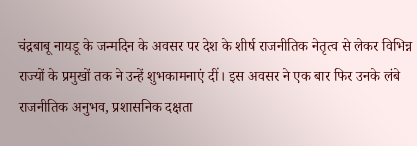चंद्रबाबू नायडू के जन्मदिन के अवसर पर देश के शीर्ष राजनीतिक नेतृत्व से लेकर विभिन्न राज्यों के प्रमुखों तक ने उन्हें शुभकामनाएं दीं। इस अवसर ने एक बार फिर उनके लंबे राजनीतिक अनुभव, प्रशासनिक दक्षता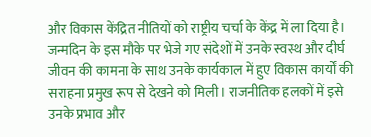और विकास केंद्रित नीतियों को राष्ट्रीय चर्चा के केंद्र में ला दिया है। जन्मदिन के इस मौके पर भेजे गए संदेशों में उनके स्वस्थ और दीर्घ जीवन की कामना के साथ उनके कार्यकाल में हुए विकास कार्यों की सराहना प्रमुख रूप से देखने को मिली। राजनीतिक हलकों में इसे उनके प्रभाव और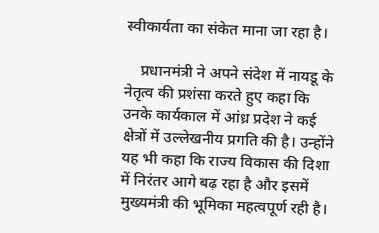स्वीकार्यता का संकेत माना जा रहा है।

    प्रधानमंत्री ने अपने संदेश में नायडू के नेतृत्व की प्रशंसा करते हुए कहा कि उनके कार्यकाल में आंध्र प्रदेश ने कई क्षेत्रों में उल्लेखनीय प्रगति की है। उन्होंने यह भी कहा कि राज्य विकास की दिशा में निरंतर आगे बढ़ रहा है और इसमें मुख्यमंत्री की भूमिका महत्वपूर्ण रही है।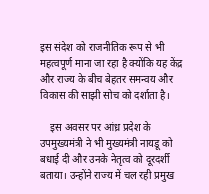इस संदेश को राजनीतिक रूप से भी महत्वपूर्ण माना जा रहा है क्योंकि यह केंद्र और राज्य के बीच बेहतर समन्वय और विकास की साझी सोच को दर्शाता है।

    इस अवसर पर आंध्र प्रदेश के उपमुख्यमंत्री ने भी मुख्यमंत्री नायडू को बधाई दी और उनके नेतृत्व को दूरदर्शी बताया। उन्होंने राज्य में चल रही प्रमुख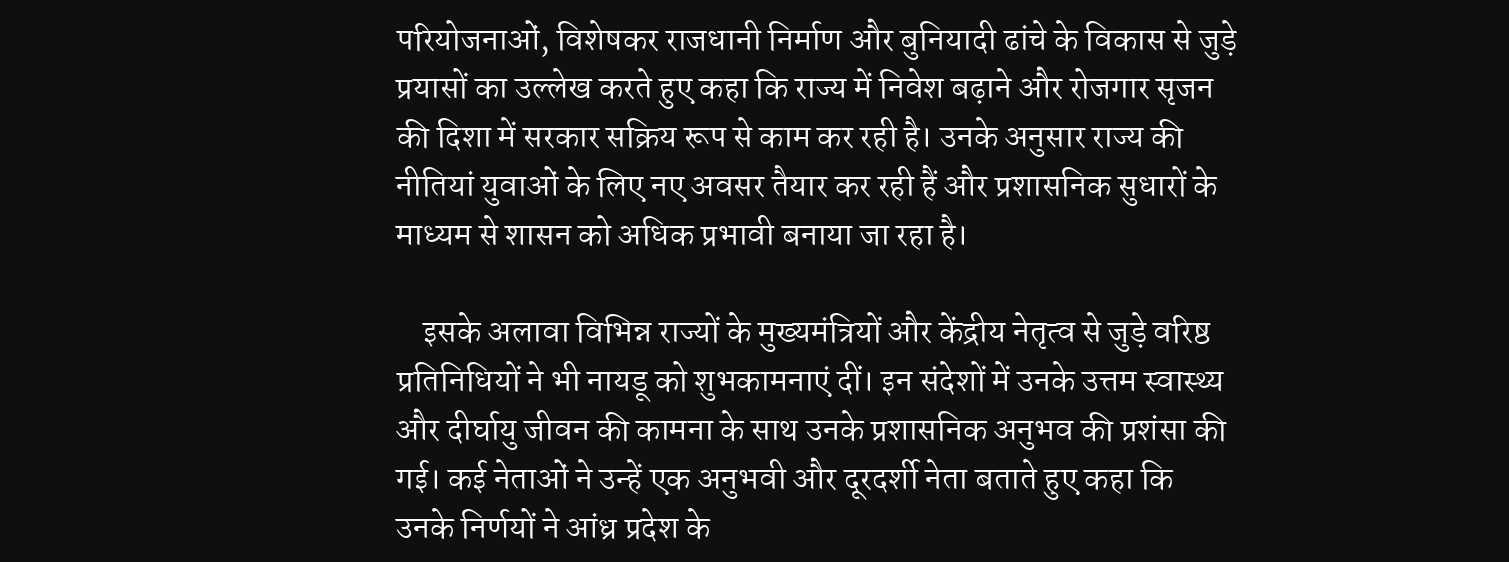परियोजनाओं, विशेषकर राजधानी निर्माण और बुनियादी ढांचे के विकास से जुड़े प्रयासों का उल्लेख करते हुए कहा कि राज्य में निवेश बढ़ाने और रोजगार सृजन की दिशा में सरकार सक्रिय रूप से काम कर रही है। उनके अनुसार राज्य की नीतियां युवाओं के लिए नए अवसर तैयार कर रही हैं और प्रशासनिक सुधारों के माध्यम से शासन को अधिक प्रभावी बनाया जा रहा है।

    इसके अलावा विभिन्न राज्यों के मुख्यमंत्रियों और केंद्रीय नेतृत्व से जुड़े वरिष्ठ प्रतिनिधियों ने भी नायडू को शुभकामनाएं दीं। इन संदेशों में उनके उत्तम स्वास्थ्य और दीर्घायु जीवन की कामना के साथ उनके प्रशासनिक अनुभव की प्रशंसा की गई। कई नेताओं ने उन्हें एक अनुभवी और दूरदर्शी नेता बताते हुए कहा कि उनके निर्णयों ने आंध्र प्रदेश के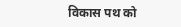विकास पथ को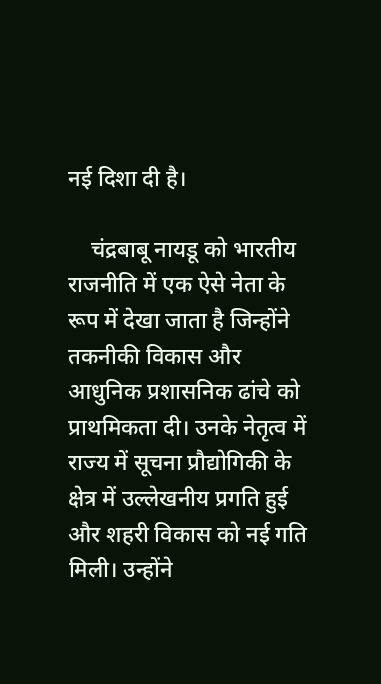नई दिशा दी है।

    चंद्रबाबू नायडू को भारतीय राजनीति में एक ऐसे नेता के रूप में देखा जाता है जिन्होंने तकनीकी विकास और आधुनिक प्रशासनिक ढांचे को प्राथमिकता दी। उनके नेतृत्व में राज्य में सूचना प्रौद्योगिकी के क्षेत्र में उल्लेखनीय प्रगति हुई और शहरी विकास को नई गति मिली। उन्होंने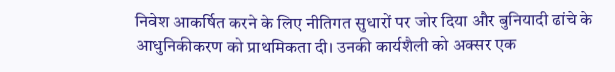निवेश आकर्षित करने के लिए नीतिगत सुधारों पर जोर दिया और बुनियादी ढांचे के आधुनिकीकरण को प्राथमिकता दी। उनकी कार्यशैली को अक्सर एक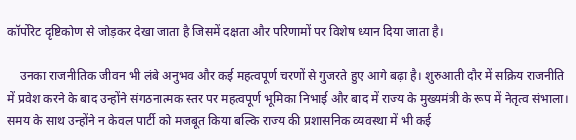कॉर्पोरेट दृष्टिकोण से जोड़कर देखा जाता है जिसमें दक्षता और परिणामों पर विशेष ध्यान दिया जाता है।

    उनका राजनीतिक जीवन भी लंबे अनुभव और कई महत्वपूर्ण चरणों से गुजरते हुए आगे बढ़ा है। शुरुआती दौर में सक्रिय राजनीति में प्रवेश करने के बाद उन्होंने संगठनात्मक स्तर पर महत्वपूर्ण भूमिका निभाई और बाद में राज्य के मुख्यमंत्री के रूप में नेतृत्व संभाला। समय के साथ उन्होंने न केवल पार्टी को मजबूत किया बल्कि राज्य की प्रशासनिक व्यवस्था में भी कई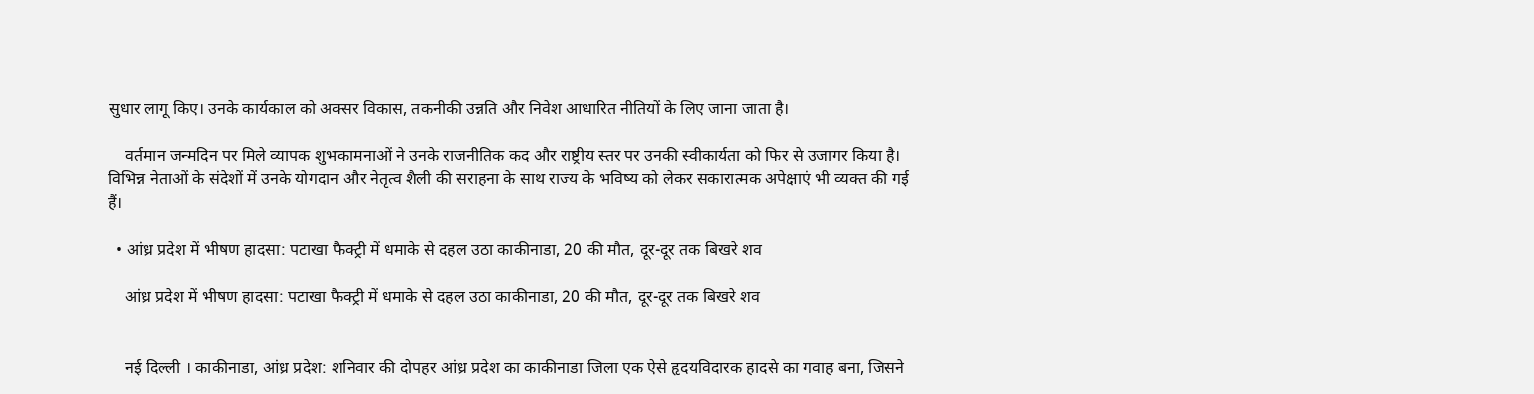सुधार लागू किए। उनके कार्यकाल को अक्सर विकास, तकनीकी उन्नति और निवेश आधारित नीतियों के लिए जाना जाता है।

    वर्तमान जन्मदिन पर मिले व्यापक शुभकामनाओं ने उनके राजनीतिक कद और राष्ट्रीय स्तर पर उनकी स्वीकार्यता को फिर से उजागर किया है। विभिन्न नेताओं के संदेशों में उनके योगदान और नेतृत्व शैली की सराहना के साथ राज्य के भविष्य को लेकर सकारात्मक अपेक्षाएं भी व्यक्त की गई हैं।

  • आंध्र प्रदेश में भीषण हादसा: पटाखा फैक्ट्री में धमाके से दहल उठा काकीनाडा, 20 की मौत, दूर-दूर तक बिखरे शव

    आंध्र प्रदेश में भीषण हादसा: पटाखा फैक्ट्री में धमाके से दहल उठा काकीनाडा, 20 की मौत, दूर-दूर तक बिखरे शव


    नई दिल्ली । काकीनाडा, आंध्र प्रदेश: शनिवार की दोपहर आंध्र प्रदेश का काकीनाडा जिला एक ऐसे हृदयविदारक हादसे का गवाह बना, जिसने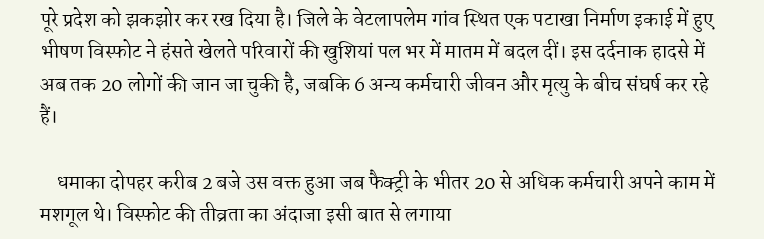पूरे प्रदेश को झकझोर कर रख दिया है। जिले के वेटलापलेम गांव स्थित एक पटाखा निर्माण इकाई में हुए भीषण विस्फोट ने हंसते खेलते परिवारों की खुशियां पल भर में मातम में बदल दीं। इस दर्दनाक हादसे में अब तक 20 लोगों की जान जा चुकी है, जबकि 6 अन्य कर्मचारी जीवन और मृत्यु के बीच संघर्ष कर रहे हैं।

    धमाका दोपहर करीब 2 बजे उस वक्त हुआ जब फैक्ट्री के भीतर 20 से अधिक कर्मचारी अपने काम में मशगूल थे। विस्फोट की तीव्रता का अंदाजा इसी बात से लगाया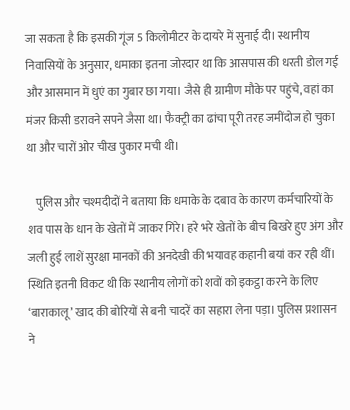जा सकता है कि इसकी गूंज 5 किलोमीटर के दायरे में सुनाई दी। स्थानीय निवासियों के अनुसार, धमाका इतना जोरदार था कि आसपास की धरती डोल गई और आसमान में धुएं का गुबार छा गया। जैसे ही ग्रामीण मौके पर पहुंचे, वहां का मंजर किसी डरावने सपने जैसा था। फैक्ट्री का ढांचा पूरी तरह जमींदोज हो चुका था और चारों ओर चीख पुकार मची थी।

    पुलिस और चश्मदीदों ने बताया कि धमाके के दबाव के कारण कर्मचारियों के शव पास के धान के खेतों में जाकर गिरे। हरे भरे खेतों के बीच बिखरे हुए अंग और जली हुई लाशें सुरक्षा मानकों की अनदेखी की भयावह कहानी बयां कर रही थीं। स्थिति इतनी विकट थी कि स्थानीय लोगों को शवों को इकट्ठा करने के लिए ‘बाराकालू’ खाद की बोरियों से बनी चादरें का सहारा लेना पड़ा। पुलिस प्रशासन ने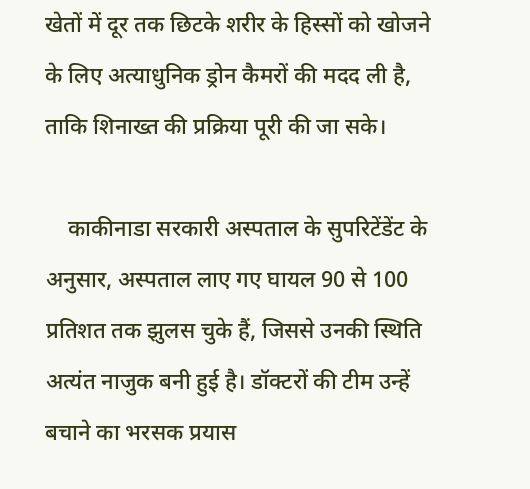खेतों में दूर तक छिटके शरीर के हिस्सों को खोजने के लिए अत्याधुनिक ड्रोन कैमरों की मदद ली है, ताकि शिनाख्त की प्रक्रिया पूरी की जा सके।

    काकीनाडा सरकारी अस्पताल के सुपरिटेंडेंट के अनुसार, अस्पताल लाए गए घायल 90 से 100 प्रतिशत तक झुलस चुके हैं, जिससे उनकी स्थिति अत्यंत नाजुक बनी हुई है। डॉक्टरों की टीम उन्हें बचाने का भरसक प्रयास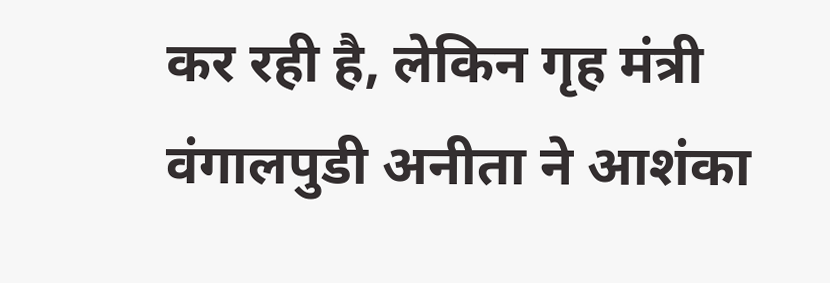कर रही है, लेकिन गृह मंत्री वंगालपुडी अनीता ने आशंका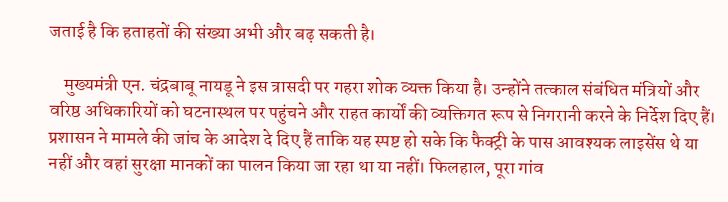जताई है कि हताहतों की संख्या अभी और बढ़ सकती है।

    मुख्यमंत्री एन. चंद्रबाबू नायडू ने इस त्रासदी पर गहरा शोक व्यक्त किया है। उन्होंने तत्काल संबंधित मंत्रियों और वरिष्ठ अधिकारियों को घटनास्थल पर पहुंचने और राहत कार्यों की व्यक्तिगत रूप से निगरानी करने के निर्देश दिए हैं। प्रशासन ने मामले की जांच के आदेश दे दिए हैं ताकि यह स्पष्ट हो सके कि फैक्ट्री के पास आवश्यक लाइसेंस थे या नहीं और वहां सुरक्षा मानकों का पालन किया जा रहा था या नहीं। फिलहाल, पूरा गांव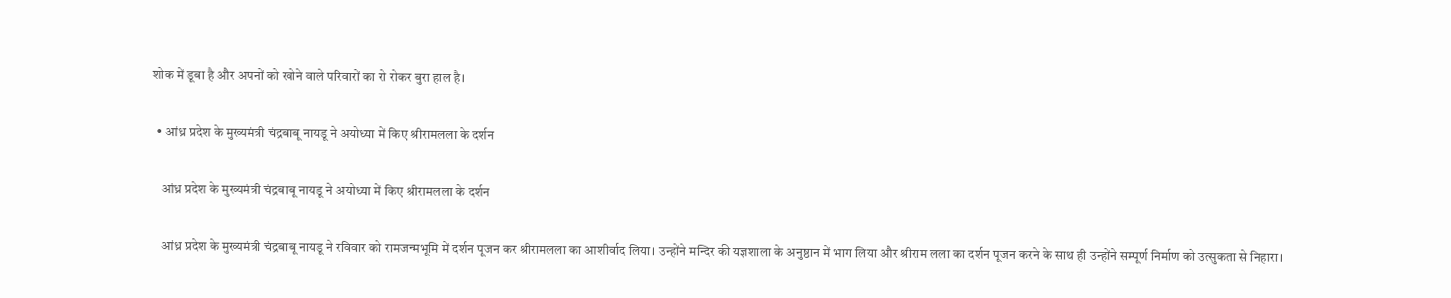शोक में डूबा है और अपनों को खोने वाले परिवारों का रो रोकर बुरा हाल है।

  • आंध्र प्रदेश के मुख्यमंत्री चंद्रबाबू नायडू ने अयोध्या में किए श्रीरामलला के दर्शन

    आंध्र प्रदेश के मुख्यमंत्री चंद्रबाबू नायडू ने अयोध्या में किए श्रीरामलला के दर्शन

    आंध्र प्रदेश के मुख्यमंत्री चंद्रबाबू नायडू ने रविवार को रामजन्मभूमि में दर्शन पूजन कर श्रीरामलला का आशीर्वाद लिया। उन्होंने मन्दिर की यज्ञशाला के अनुष्ठान में भाग लिया और श्रीराम लला का दर्शन पूजन करने के साथ ही उन्होंने सम्पूर्ण निर्माण को उत्सुकता से निहारा।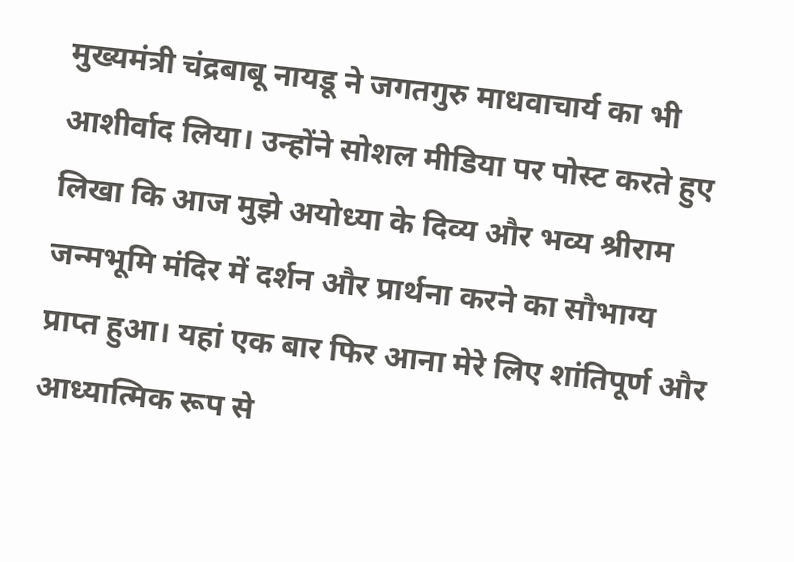मुख्यमंत्री चंद्रबाबू नायडू ने जगतगुरु माधवाचार्य का भी आशीर्वाद लिया। उन्होंने सोशल मीडिया पर पोस्ट करते हुए लिखा कि आज मुझे अयोध्या के दिव्य और भव्य श्रीराम जन्मभूमि मंदिर में दर्शन और प्रार्थना करने का सौभाग्य प्राप्त हुआ। यहां एक बार फिर आना मेरे लिए शांतिपूर्ण और आध्यात्मिक रूप से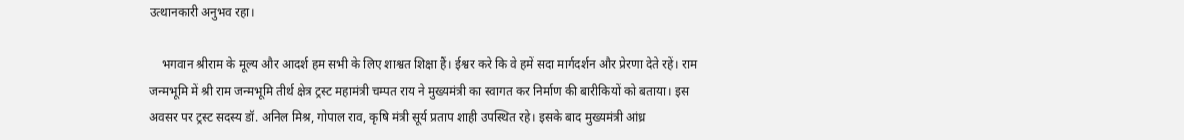उत्थानकारी अनुभव रहा।

    भगवान श्रीराम के मूल्य और आदर्श हम सभी के लिए शाश्वत शिक्षा हैं। ईश्वर करे कि वे हमें सदा मार्गदर्शन और प्रेरणा देते रहें। राम जन्मभूमि में श्री राम जन्मभूमि तीर्थ क्षेत्र ट्रस्ट महामंत्री चम्पत राय ने मुख्यमंत्री का स्वागत कर निर्माण की बारीकियों को बताया। इस अवसर पर ट्रस्ट सदस्य डॉ. अनिल मिश्र, गोपाल राव, कृषि मंत्री सूर्य प्रताप शाही उपस्थित रहे। इसके बाद मुख्यमंत्री आंध्र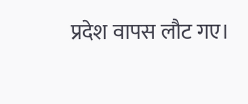प्रदेश वापस लौट गए।